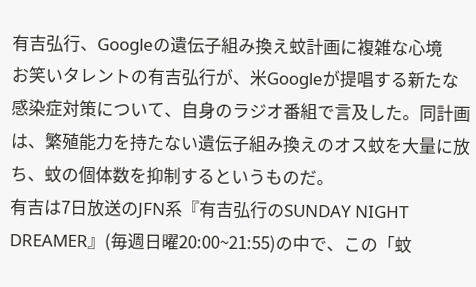有吉弘行、Googleの遺伝子組み換え蚊計画に複雑な心境
お笑いタレントの有吉弘行が、米Googleが提唱する新たな感染症対策について、自身のラジオ番組で言及した。同計画は、繁殖能力を持たない遺伝子組み換えのオス蚊を大量に放ち、蚊の個体数を抑制するというものだ。
有吉は7日放送のJFN系『有吉弘行のSUNDAY NIGHT DREAMER』(毎週日曜20:00~21:55)の中で、この「蚊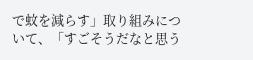で蚊を減らす」取り組みについて、「すごそうだなと思う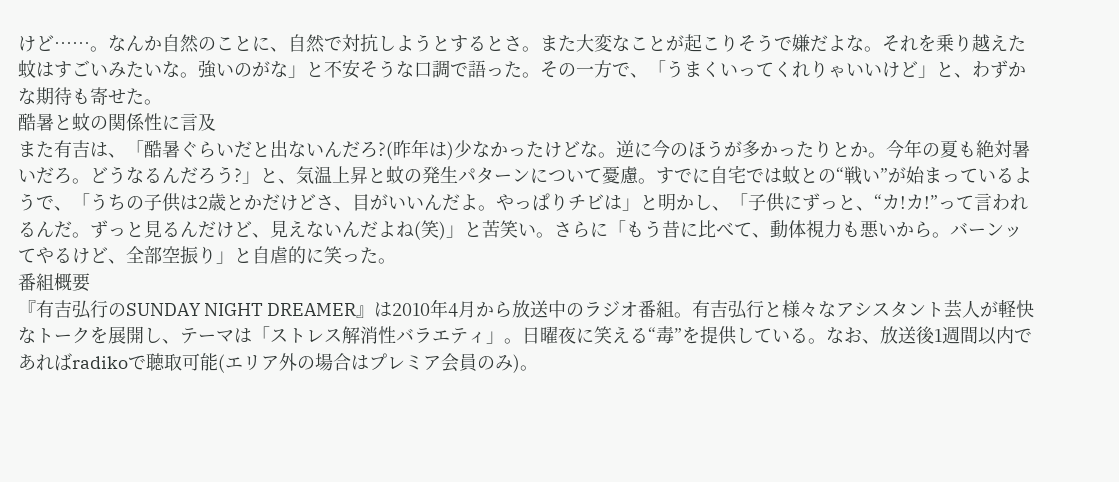けど……。なんか自然のことに、自然で対抗しようとするとさ。また大変なことが起こりそうで嫌だよな。それを乗り越えた蚊はすごいみたいな。強いのがな」と不安そうな口調で語った。その一方で、「うまくいってくれりゃいいけど」と、わずかな期待も寄せた。
酷暑と蚊の関係性に言及
また有吉は、「酷暑ぐらいだと出ないんだろ?(昨年は)少なかったけどな。逆に今のほうが多かったりとか。今年の夏も絶対暑いだろ。どうなるんだろう?」と、気温上昇と蚊の発生パターンについて憂慮。すでに自宅では蚊との“戦い”が始まっているようで、「うちの子供は2歳とかだけどさ、目がいいんだよ。やっぱりチビは」と明かし、「子供にずっと、“カ!カ!”って言われるんだ。ずっと見るんだけど、見えないんだよね(笑)」と苦笑い。さらに「もう昔に比べて、動体視力も悪いから。バーンッてやるけど、全部空振り」と自虐的に笑った。
番組概要
『有吉弘行のSUNDAY NIGHT DREAMER』は2010年4月から放送中のラジオ番組。有吉弘行と様々なアシスタント芸人が軽快なトークを展開し、テーマは「ストレス解消性バラエティ」。日曜夜に笑える“毒”を提供している。なお、放送後1週間以内であればradikoで聴取可能(エリア外の場合はプレミア会員のみ)。